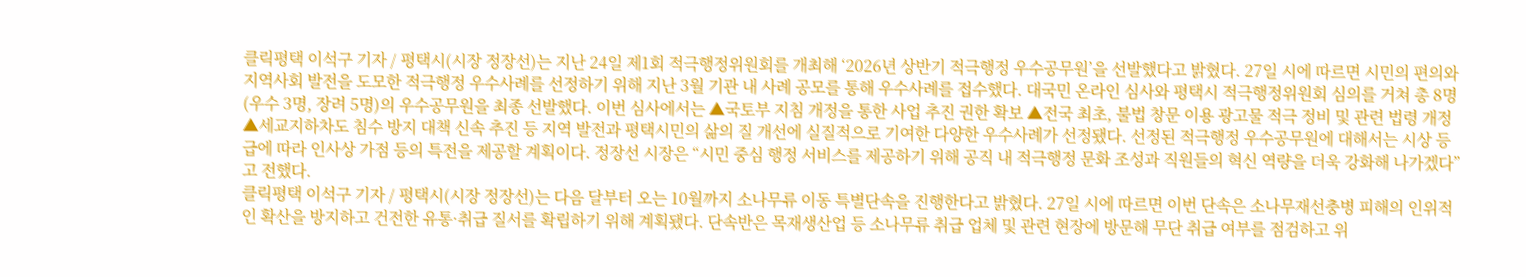클릭평택 이석구 기자 / 평택시(시장 정장선)는 지난 24일 제1회 적극행정위원회를 개최해 ‘2026년 상반기 적극행정 우수공무원’을 선발했다고 밝혔다. 27일 시에 따르면 시민의 편의와 지역사회 발전을 도모한 적극행정 우수사례를 선정하기 위해 지난 3월 기관 내 사례 공모를 통해 우수사례를 접수했다. 대국민 온라인 심사와 평택시 적극행정위원회 심의를 거쳐 총 8명(우수 3명, 장려 5명)의 우수공무원을 최종 선발했다. 이번 심사에서는 ▲국토부 지침 개정을 통한 사업 추진 권한 확보 ▲전국 최초, 불법 창문 이용 광고물 적극 정비 및 관련 법령 개정 ▲세교지하차도 침수 방지 대책 신속 추진 등 지역 발전과 평택시민의 삶의 질 개선에 실질적으로 기여한 다양한 우수사례가 선정됐다. 선정된 적극행정 우수공무원에 대해서는 시상 등급에 따라 인사상 가점 등의 특전을 제공할 계획이다. 정장선 시장은 “시민 중심 행정 서비스를 제공하기 위해 공직 내 적극행정 문화 조성과 직원들의 혁신 역량을 더욱 강화해 나가겠다”고 전했다.
클릭평택 이석구 기자 / 평택시(시장 정장선)는 다음 달부터 오는 10월까지 소나무류 이동 특별단속을 진행한다고 밝혔다. 27일 시에 따르면 이번 단속은 소나무재선충병 피해의 인위적인 확산을 방지하고 건전한 유통·취급 질서를 확립하기 위해 계획됐다. 단속반은 목재생산업 등 소나무류 취급 업체 및 관련 현장에 방문해 무단 취급 여부를 점검하고 위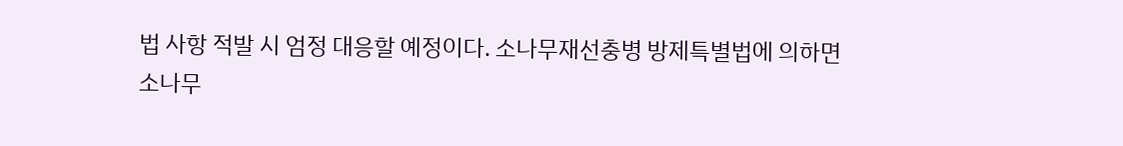법 사항 적발 시 엄정 대응할 예정이다. 소나무재선충병 방제특별법에 의하면 소나무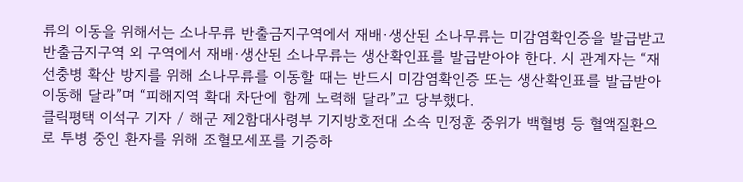류의 이동을 위해서는 소나무류 반출금지구역에서 재배·생산된 소나무류는 미감염확인증을 발급받고 반출금지구역 외 구역에서 재배·생산된 소나무류는 생산확인표를 발급받아야 한다. 시 관계자는 “재선충병 확산 방지를 위해 소나무류를 이동할 때는 반드시 미감염확인증 또는 생산확인표를 발급받아 이동해 달라”며 “피해지역 확대 차단에 함께 노력해 달라”고 당부했다.
클릭평택 이석구 기자 / 해군 제2함대사령부 기지방호전대 소속 민정훈 중위가 백혈병 등 혈액질환으로 투병 중인 환자를 위해 조혈모세포를 기증하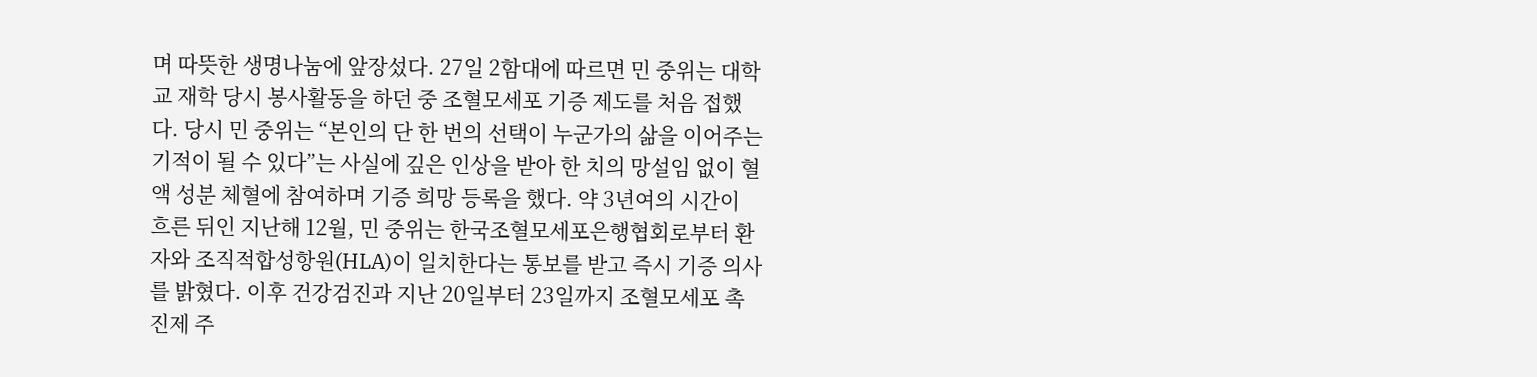며 따뜻한 생명나눔에 앞장섰다. 27일 2함대에 따르면 민 중위는 대학교 재학 당시 봉사활동을 하던 중 조혈모세포 기증 제도를 처음 접했다. 당시 민 중위는 “본인의 단 한 번의 선택이 누군가의 삶을 이어주는 기적이 될 수 있다”는 사실에 깊은 인상을 받아 한 치의 망설임 없이 혈액 성분 체혈에 참여하며 기증 희망 등록을 했다. 약 3년여의 시간이 흐른 뒤인 지난해 12월, 민 중위는 한국조혈모세포은행협회로부터 환자와 조직적합성항원(HLA)이 일치한다는 통보를 받고 즉시 기증 의사를 밝혔다. 이후 건강검진과 지난 20일부터 23일까지 조혈모세포 촉진제 주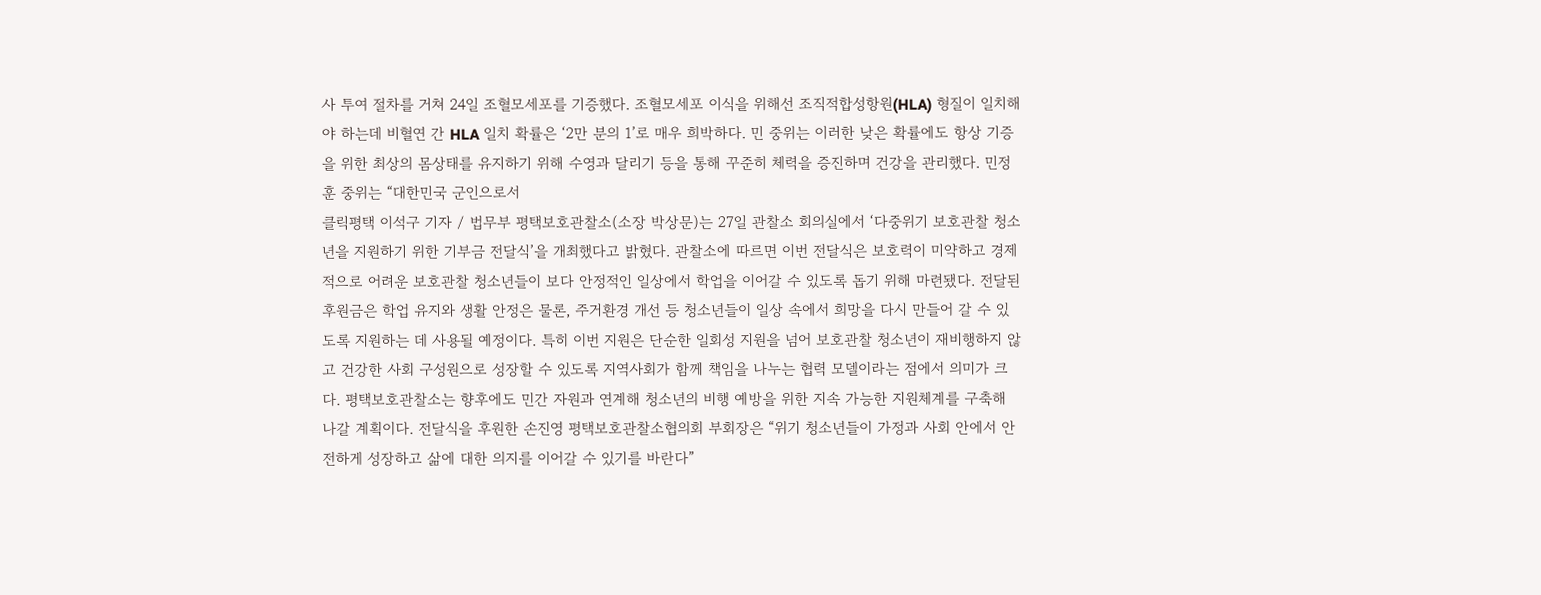사 투여 절차를 거쳐 24일 조혈모세포를 기증했다. 조혈모세포 이식을 위해선 조직적합성항원(HLA) 형질이 일치해야 하는데 비혈연 간 HLA 일치 확률은 ‘2만 분의 1’로 매우 희박하다. 민 중위는 이러한 낮은 확률에도 항상 기증을 위한 최상의 몸상태를 유지하기 위해 수영과 달리기 등을 통해 꾸준히 체력을 증진하며 건강을 관리했다. 민정훈 중위는 “대한민국 군인으로서
클릭평택 이석구 기자 / 법무부 평택보호관찰소(소장 박상문)는 27일 관찰소 회의실에서 ‘다중위기 보호관찰 청소년을 지원하기 위한 기부금 전달식’을 개최했다고 밝혔다. 관찰소에 따르면 이번 전달식은 보호력이 미약하고 경제적으로 어려운 보호관찰 청소년들이 보다 안정적인 일상에서 학업을 이어갈 수 있도록 돕기 위해 마련됐다. 전달된 후원금은 학업 유지와 생활 안정은 물론, 주거환경 개선 등 청소년들이 일상 속에서 희망을 다시 만들어 갈 수 있도록 지원하는 데 사용될 예정이다. 특히 이번 지원은 단순한 일회성 지원을 넘어 보호관찰 청소년이 재비행하지 않고 건강한 사회 구성원으로 성장할 수 있도록 지역사회가 함께 책임을 나누는 협력 모델이라는 점에서 의미가 크다. 평택보호관찰소는 향후에도 민간 자원과 연계해 청소년의 비행 예방을 위한 지속 가능한 지원체계를 구축해 나갈 계획이다. 전달식을 후원한 손진영 평택보호관찰소협의회 부회장은 “위기 청소년들이 가정과 사회 안에서 안전하게 성장하고 삶에 대한 의지를 이어갈 수 있기를 바란다”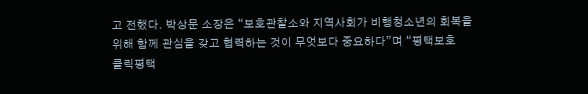고 전했다. 박상문 소장은 “보호관찰소와 지역사회가 비행청소년의 회복을 위해 함께 관심을 갖고 협력하는 것이 무엇보다 중요하다”며 “평택보호
클릭평택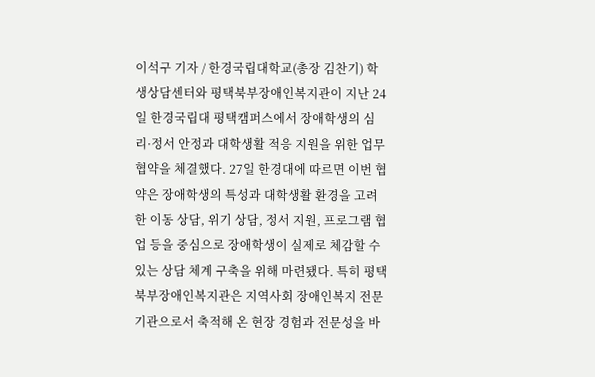이석구 기자 / 한경국립대학교(총장 김찬기) 학생상담센터와 평택북부장애인복지관이 지난 24일 한경국립대 평택캠퍼스에서 장애학생의 심리·정서 안정과 대학생활 적응 지원을 위한 업무협약을 체결했다. 27일 한경대에 따르면 이번 협약은 장애학생의 특성과 대학생활 환경을 고려한 이동 상담, 위기 상담, 정서 지원, 프로그램 협업 등을 중심으로 장애학생이 실제로 체감할 수 있는 상담 체계 구축을 위해 마련됐다. 특히 평택북부장애인복지관은 지역사회 장애인복지 전문기관으로서 축적해 온 현장 경험과 전문성을 바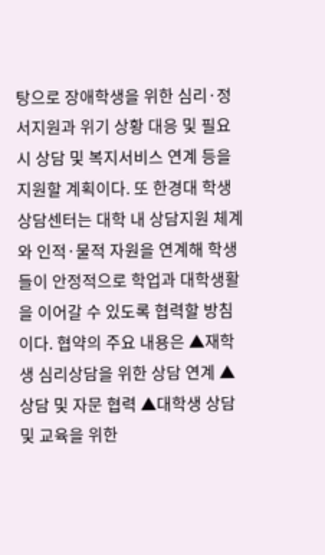탕으로 장애학생을 위한 심리·정서지원과 위기 상황 대응 및 필요시 상담 및 복지서비스 연계 등을 지원할 계획이다. 또 한경대 학생상담센터는 대학 내 상담지원 체계와 인적·물적 자원을 연계해 학생들이 안정적으로 학업과 대학생활을 이어갈 수 있도록 협력할 방침이다. 협약의 주요 내용은 ▲재학생 심리상담을 위한 상담 연계 ▲상담 및 자문 협력 ▲대학생 상담 및 교육을 위한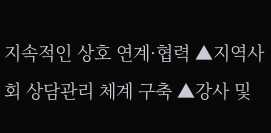지속적인 상호 연계·협력 ▲지역사회 상담관리 체계 구축 ▲강사 및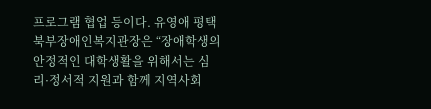프로그램 협업 등이다. 유영애 평택북부장애인복지관장은 “장애학생의 안정적인 대학생활을 위해서는 심리·정서적 지원과 함께 지역사회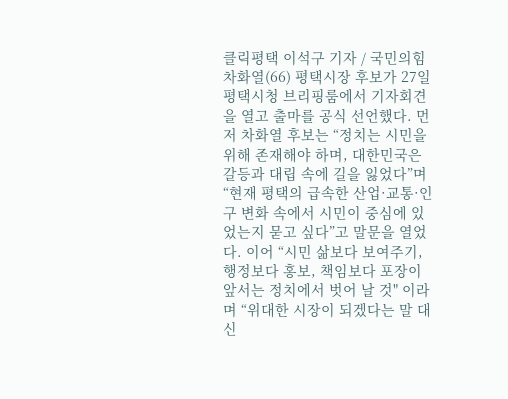클릭평택 이석구 기자 / 국민의힘 차화열(66) 평택시장 후보가 27일 평택시청 브리핑룸에서 기자회견을 열고 출마를 공식 선언했다. 먼저 차화열 후보는 “정치는 시민을 위해 존재해야 하며, 대한민국은 갈등과 대립 속에 길을 잃었다”며 “현재 평택의 급속한 산업·교통·인구 변화 속에서 시민이 중심에 있었는지 묻고 싶다”고 말문을 열었다. 이어 “시민 삶보다 보여주기, 행정보다 홍보, 책임보다 포장이 앞서는 정치에서 벗어 날 것" 이라며 “위대한 시장이 되겠다는 말 대신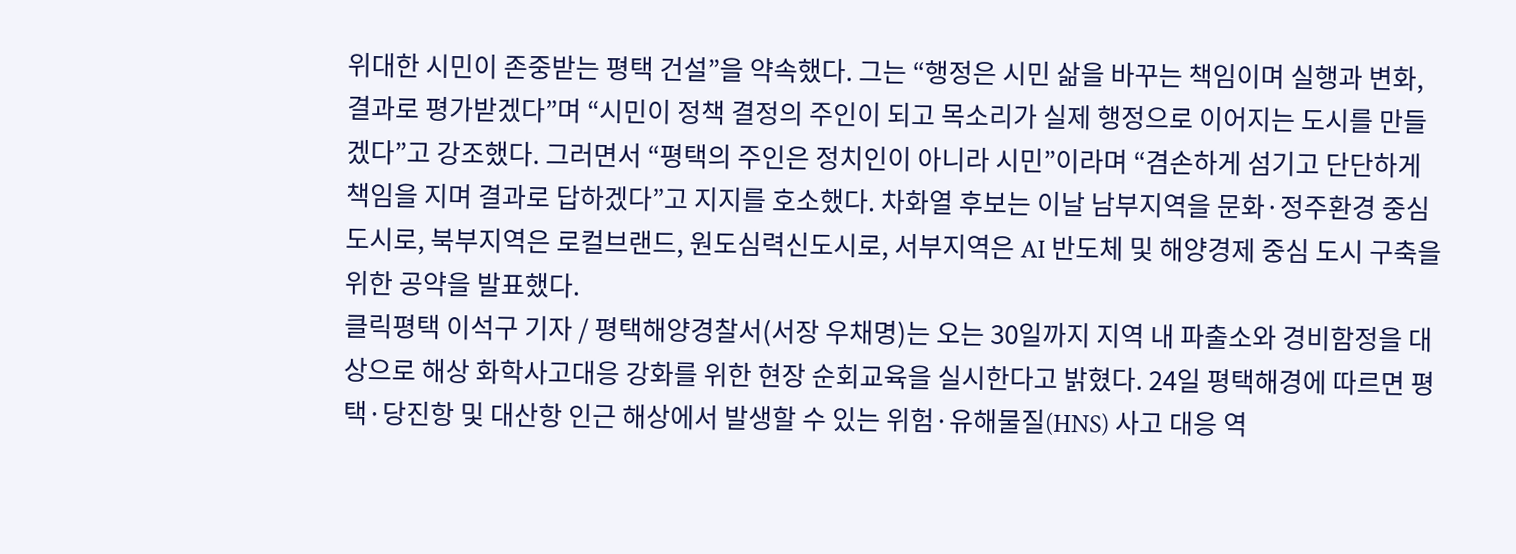위대한 시민이 존중받는 평택 건설”을 약속했다. 그는 “행정은 시민 삶을 바꾸는 책임이며 실행과 변화, 결과로 평가받겠다”며 “시민이 정책 결정의 주인이 되고 목소리가 실제 행정으로 이어지는 도시를 만들겠다”고 강조했다. 그러면서 “평택의 주인은 정치인이 아니라 시민”이라며 “겸손하게 섬기고 단단하게 책임을 지며 결과로 답하겠다”고 지지를 호소했다. 차화열 후보는 이날 남부지역을 문화·정주환경 중심도시로, 북부지역은 로컬브랜드, 원도심력신도시로, 서부지역은 AI 반도체 및 해양경제 중심 도시 구축을 위한 공약을 발표했다.
클릭평택 이석구 기자 / 평택해양경찰서(서장 우채명)는 오는 30일까지 지역 내 파출소와 경비함정을 대상으로 해상 화학사고대응 강화를 위한 현장 순회교육을 실시한다고 밝혔다. 24일 평택해경에 따르면 평택·당진항 및 대산항 인근 해상에서 발생할 수 있는 위험·유해물질(HNS) 사고 대응 역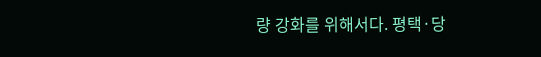량 강화를 위해서다. 평택·당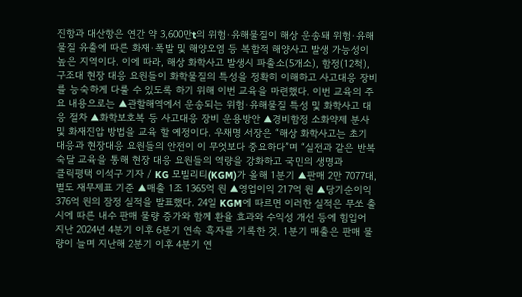진항과 대산항은 연간 약 3,600만t의 위험·유해물질이 해상 운송돼 위험·유해물질 유출에 따른 화재·폭발 및 해양오염 등 복합적 해양사고 발생 가능성이 높은 지역이다. 이에 따라, 해상 화학사고 발생시 파출소(5개소), 함정(12척), 구조대 현장 대응 요원들이 화학물질의 특성을 정확히 이해하고 사고대응 장비를 능숙하게 다룰 수 있도록 하기 위해 이번 교육을 마련했다. 이번 교육의 주요 내용으로는 ▲관할해역에서 운송되는 위험·유해물질 특성 및 화학사고 대응 절차 ▲화학보호복 등 사고대응 장비 운용방안 ▲경비함정 소화약제 분사 및 화재진압 방법을 교육 할 예정이다. 우채명 서장은 “해상 화학사고는 초기 대응과 현장대응 요원들의 안전이 이 무엇보다 중요하다”며 “실전과 같은 반복 숙달 교육을 통해 현장 대응 요원들의 역량을 강화하고 국민의 생명과
클릭평택 이석구 기자 / KG 모빌리티(KGM)가 올해 1분기 ▲판매 2만 7077대, 별도 재무제표 기준 ▲매출 1조 1365억 원 ▲영업이익 217억 원 ▲당기순이익 376억 원의 잠정 실적을 발표했다. 24일 KGM에 따르면 이러한 실적은 무쏘 출시에 따른 내수 판매 물량 증가와 함께 환율 효과와 수익성 개선 등에 힘입어 지난 2024년 4분기 이후 6분기 연속 흑자를 기록한 것. 1분기 매출은 판매 물량이 늘며 지난해 2분기 이후 4분기 연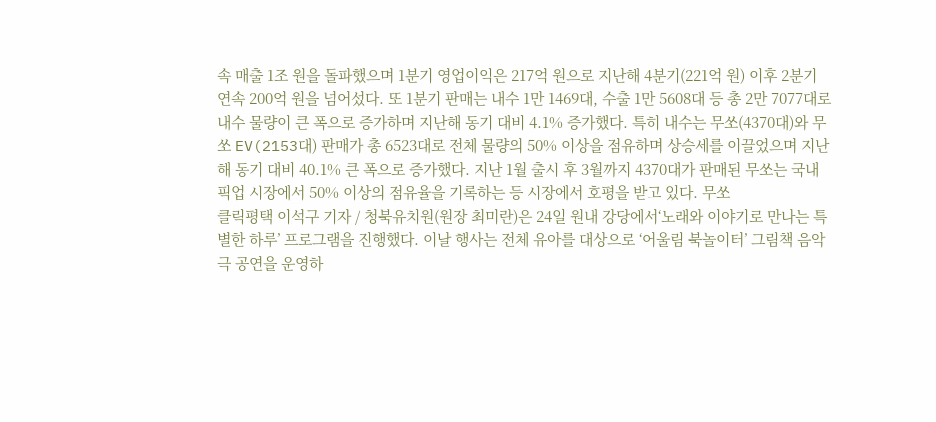속 매출 1조 원을 돌파했으며 1분기 영업이익은 217억 원으로 지난해 4분기(221억 원) 이후 2분기 연속 200억 원을 넘어섰다. 또 1분기 판매는 내수 1만 1469대, 수출 1만 5608대 등 총 2만 7077대로 내수 물량이 큰 폭으로 증가하며 지난해 동기 대비 4.1% 증가했다. 특히 내수는 무쏘(4370대)와 무쏘 EV(2153대) 판매가 총 6523대로 전체 물량의 50% 이상을 점유하며 상승세를 이끌었으며 지난해 동기 대비 40.1% 큰 폭으로 증가했다. 지난 1월 출시 후 3월까지 4370대가 판매된 무쏘는 국내 픽업 시장에서 50% 이상의 점유율을 기록하는 등 시장에서 호평을 받고 있다. 무쏘
클릭평택 이석구 기자 / 청북유치원(원장 최미란)은 24일 원내 강당에서‘노래와 이야기로 만나는 특별한 하루’ 프로그램을 진행했다. 이날 행사는 전체 유아를 대상으로 ‘어울림 북놀이터’ 그림책 음악극 공연을 운영하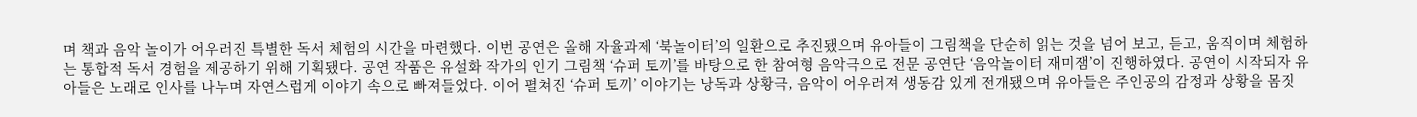며 책과 음악 놀이가 어우러진 특별한 독서 체험의 시간을 마련했다. 이번 공연은 올해 자율과제 ‘북놀이터’의 일환으로 추진됐으며 유아들이 그림책을 단순히 읽는 것을 넘어 보고, 듣고, 움직이며 체험하는 통합적 독서 경험을 제공하기 위해 기획됐다. 공연 작품은 유설화 작가의 인기 그림책 ‘슈퍼 토끼’를 바탕으로 한 참여형 음악극으로 전문 공연단 ‘음악놀이터 재미잼’이 진행하였다. 공연이 시작되자 유아들은 노래로 인사를 나누며 자연스럽게 이야기 속으로 빠져들었다. 이어 펼쳐진 ‘슈퍼 토끼’ 이야기는 낭독과 상황극, 음악이 어우러져 생동감 있게 전개됐으며 유아들은 주인공의 감정과 상황을 몸짓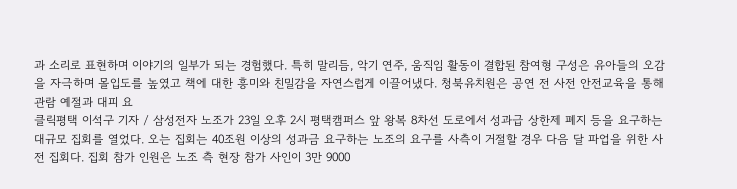과 소리로 표현하며 이야기의 일부가 되는 경험했다. 특히 말리듬, 악기 연주, 움직임 활동이 결합된 참여형 구성은 유아들의 오감을 자극하며 몰입도를 높였고 책에 대한 흥미와 친밀감을 자연스럽게 이끌어냈다. 청북유치원은 공연 전 사전 안전교육을 통해 관람 예절과 대피 요
클릭평택 이석구 기자 / 삼성전자 노조가 23일 오후 2시 평택캠퍼스 앞 왕복 8차선 도로에서 성과급 상한제 폐지 등을 요구하는 대규모 집회를 열었다. 오는 집회는 40조원 이상의 성과금 요구하는 노조의 요구를 사측이 거절할 경우 다음 달 파업을 위한 사전 집회다. 집회 참가 인원은 노조 측 현장 참가 사인이 3만 9000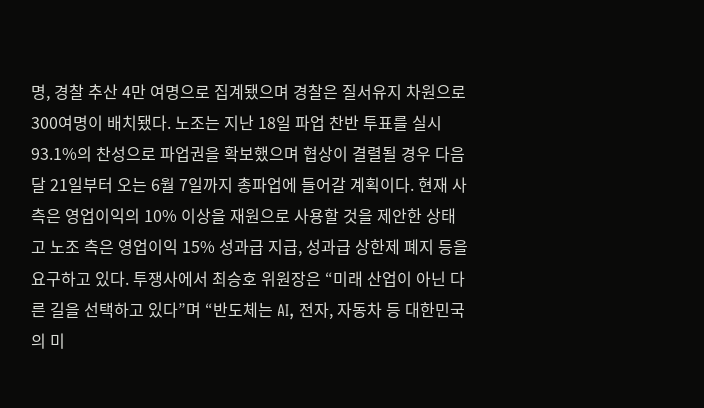명, 경찰 추산 4만 여명으로 집계됐으며 경찰은 질서유지 차원으로 300여명이 배치됐다. 노조는 지난 18일 파업 찬반 투표를 실시 93.1%의 찬성으로 파업권을 확보했으며 협상이 결렬될 경우 다음 달 21일부터 오는 6월 7일까지 총파업에 들어갈 계획이다. 현재 사측은 영업이익의 10% 이상을 재원으로 사용할 것을 제안한 상태고 노조 측은 영업이익 15% 성과급 지급, 성과급 상한제 폐지 등을 요구하고 있다. 투쟁사에서 최승호 위원장은 “미래 산업이 아닌 다른 길을 선택하고 있다”며 “반도체는 AI, 전자, 자동차 등 대한민국의 미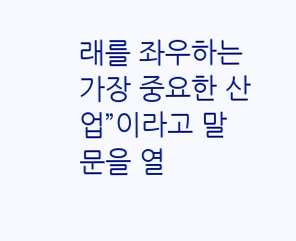래를 좌우하는 가장 중요한 산업”이라고 말문을 열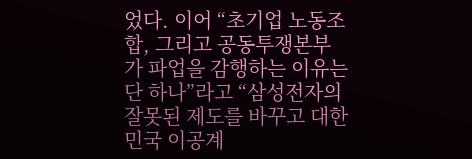었다. 이어 “초기업 노동조합, 그리고 공동투쟁본부가 파업을 감행하는 이유는 단 하나”라고 “삼성전자의 잘못된 제도를 바꾸고 대한민국 이공계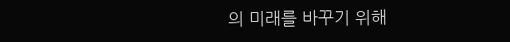의 미래를 바꾸기 위해